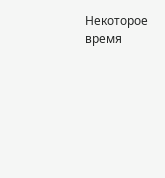Некоторое время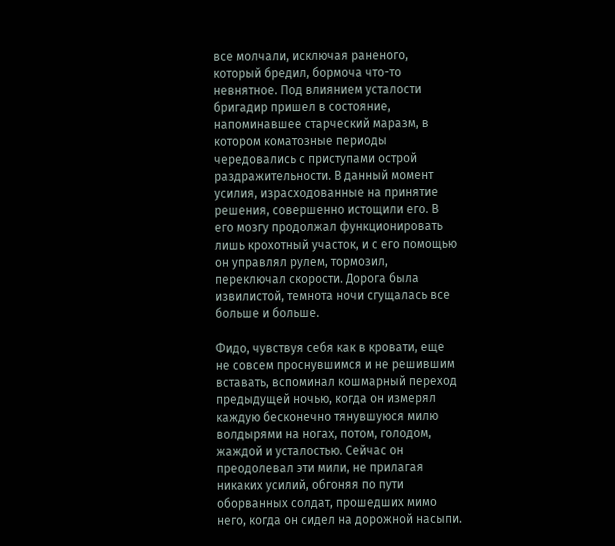все молчали, исключая раненого, который бредил, бормоча что-то невнятное. Под влиянием усталости бригадир пришел в состояние, напоминавшее старческий маразм, в котором коматозные периоды чередовались с приступами острой раздражительности. В данный момент усилия, израсходованные на принятие решения, совершенно истощили его. В его мозгу продолжал функционировать лишь крохотный участок, и с его помощью он управлял рулем, тормозил, переключал скорости. Дорога была извилистой, темнота ночи сгущалась все больше и больше.

Фидо, чувствуя себя как в кровати, еще не совсем проснувшимся и не решившим вставать, вспоминал кошмарный переход предыдущей ночью, когда он измерял каждую бесконечно тянувшуюся милю волдырями на ногах, потом, голодом, жаждой и усталостью. Сейчас он преодолевал эти мили, не прилагая никаких усилий, обгоняя по пути оборванных солдат, прошедших мимо него, когда он сидел на дорожной насыпи.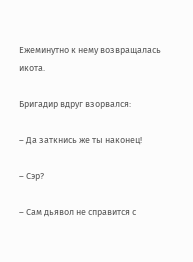Ежеминутно к нему возвращалась икота.

Бригадир вдруг взорвался:

– Да заткнись же ты наконец!

– Сэр?

– Сам дьявол не справится с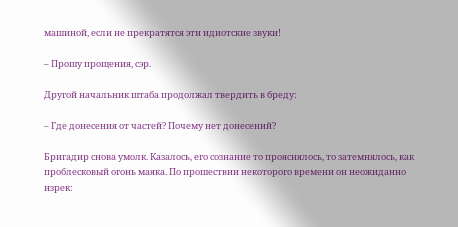машиной, если не прекратятся эти идиотские звуки!

– Прошу прощения, сэр.

Другой начальник штаба продолжал твердить в бреду:

– Где донесения от частей? Почему нет донесений?

Бригадир снова умолк. Казалось, его сознание то прояснялось, то затемнялось, как проблесковый огонь маяка. По прошествии некоторого времени он неожиданно изрек: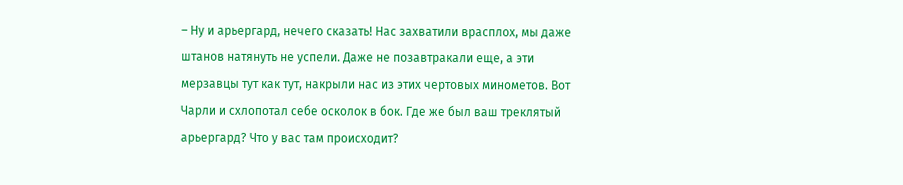– Ну и арьергард, нечего сказать! Нас захватили врасплох, мы даже штанов натянуть не успели. Даже не позавтракали еще, а эти мерзавцы тут как тут, накрыли нас из этих чертовых минометов. Вот Чарли и схлопотал себе осколок в бок. Где же был ваш треклятый арьергард? Что у вас там происходит?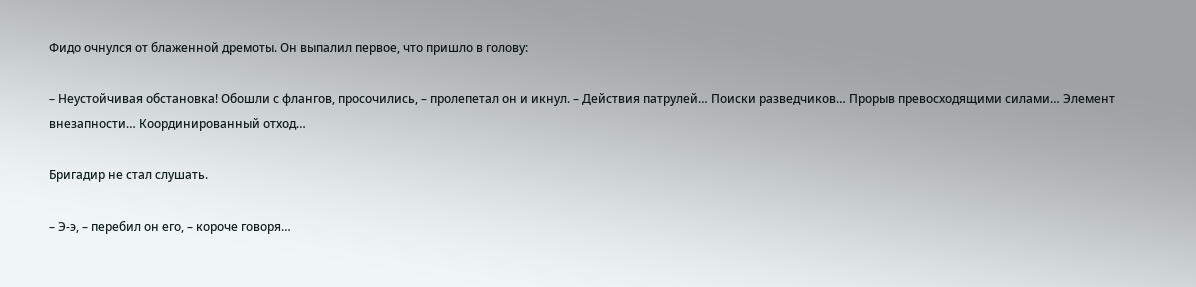Фидо очнулся от блаженной дремоты. Он выпалил первое, что пришло в голову:

– Неустойчивая обстановка! Обошли с флангов, просочились, – пролепетал он и икнул. – Действия патрулей… Поиски разведчиков… Прорыв превосходящими силами… Элемент внезапности… Координированный отход…

Бригадир не стал слушать.

– Э-э, – перебил он его, – короче говоря…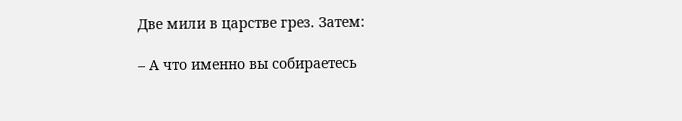Две мили в царстве грез. Затем:

– А что именно вы собираетесь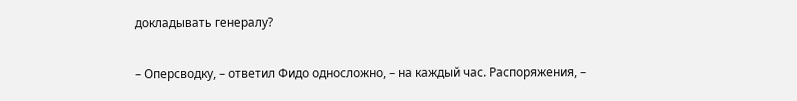докладывать генералу?

– Оперсводку, – ответил Фидо односложно, – на каждый час. Распоряжения, –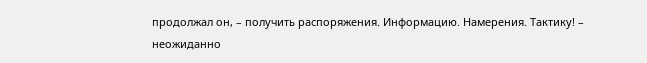продолжал он, – получить распоряжения. Информацию. Намерения. Тактику! – неожиданно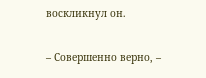воскликнул он.

– Совершенно верно, –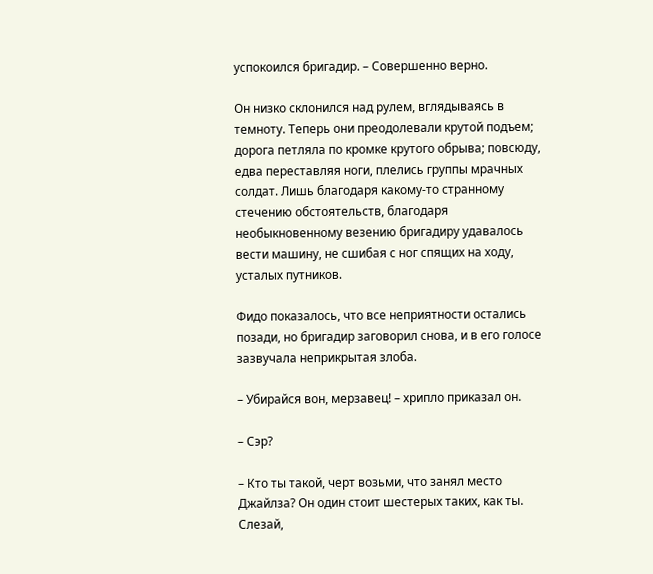успокоился бригадир. – Совершенно верно.

Он низко склонился над рулем, вглядываясь в темноту. Теперь они преодолевали крутой подъем; дорога петляла по кромке крутого обрыва; повсюду, едва переставляя ноги, плелись группы мрачных солдат. Лишь благодаря какому-то странному стечению обстоятельств, благодаря необыкновенному везению бригадиру удавалось вести машину, не сшибая с ног спящих на ходу, усталых путников.

Фидо показалось, что все неприятности остались позади, но бригадир заговорил снова, и в его голосе зазвучала неприкрытая злоба.

– Убирайся вон, мерзавец! – хрипло приказал он.

– Сэр?

– Кто ты такой, черт возьми, что занял место Джайлза? Он один стоит шестерых таких, как ты. Слезай,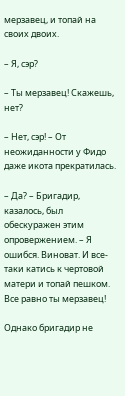мерзавец, и топай на своих двоих.

– Я, сэр?

– Ты мерзавец! Скажешь, нет?

– Нет, сэр! – От неожиданности у Фидо даже икота прекратилась.

– Да? – Бригадир, казалось, был обескуражен этим опровержением. – Я ошибся. Виноват. И все-таки катись к чертовой матери и топай пешком. Все равно ты мерзавец!

Однако бригадир не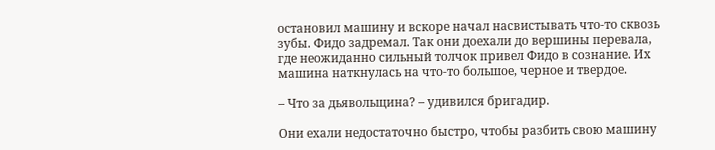остановил машину и вскоре начал насвистывать что-то сквозь зубы. Фидо задремал. Так они доехали до вершины перевала, где неожиданно сильный толчок привел Фидо в сознание. Их машина наткнулась на что-то большое, черное и твердое.

– Что за дьявольщина? – удивился бригадир.

Они ехали недостаточно быстро, чтобы разбить свою машину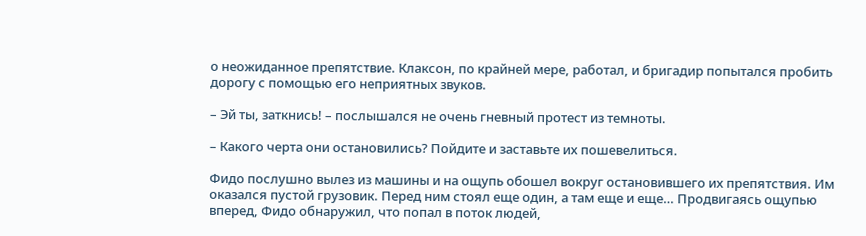о неожиданное препятствие. Клаксон, по крайней мере, работал, и бригадир попытался пробить дорогу с помощью его неприятных звуков.

– Эй ты, заткнись! – послышался не очень гневный протест из темноты.

– Какого черта они остановились? Пойдите и заставьте их пошевелиться.

Фидо послушно вылез из машины и на ощупь обошел вокруг остановившего их препятствия. Им оказался пустой грузовик. Перед ним стоял еще один, а там еще и еще… Продвигаясь ощупью вперед, Фидо обнаружил, что попал в поток людей,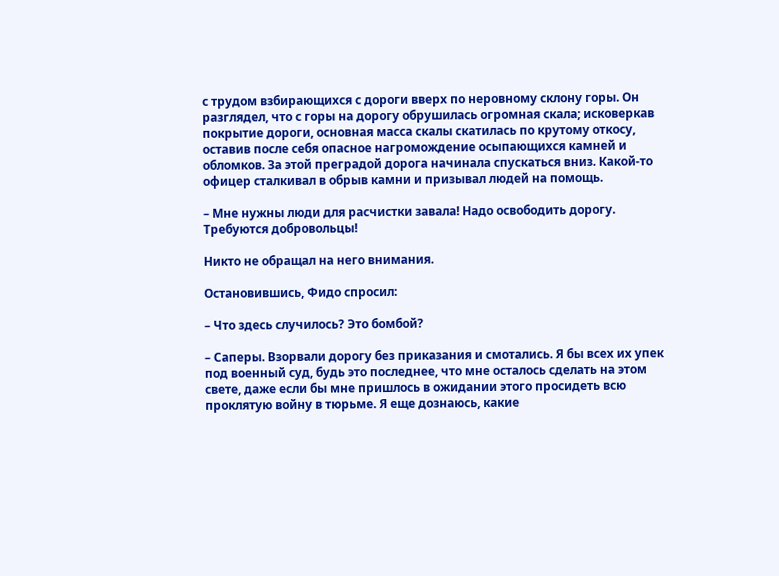с трудом взбирающихся с дороги вверх по неровному склону горы. Он разглядел, что с горы на дорогу обрушилась огромная скала; исковеркав покрытие дороги, основная масса скалы скатилась по крутому откосу, оставив после себя опасное нагромождение осыпающихся камней и обломков. За этой преградой дорога начинала спускаться вниз. Какой-то офицер сталкивал в обрыв камни и призывал людей на помощь.

– Мне нужны люди для расчистки завала! Надо освободить дорогу. Требуются добровольцы!

Никто не обращал на него внимания.

Остановившись, Фидо спросил:

– Что здесь случилось? Это бомбой?

– Саперы. Взорвали дорогу без приказания и смотались. Я бы всех их упек под военный суд, будь это последнее, что мне осталось сделать на этом свете, даже если бы мне пришлось в ожидании этого просидеть всю проклятую войну в тюрьме. Я еще дознаюсь, какие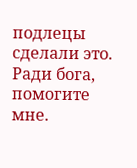подлецы сделали это. Ради бога, помогите мне.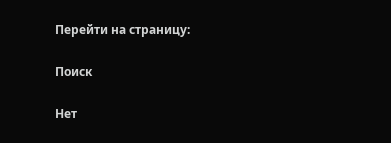Перейти на страницу:

Поиск

Нет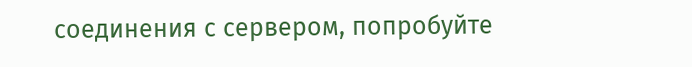соединения с сервером, попробуйте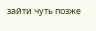зайти чуть позже